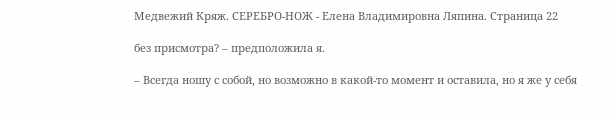Медвежий Кряж. СЕРЕБРО-НОЖ - Елена Владимировна Ляпина. Страница 22

без присмотра? – предположила я.

– Всегда ношу с собой, но возможно в какой-то момент и оставила, но я же у себя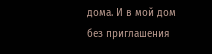дома. И в мой дом без приглашения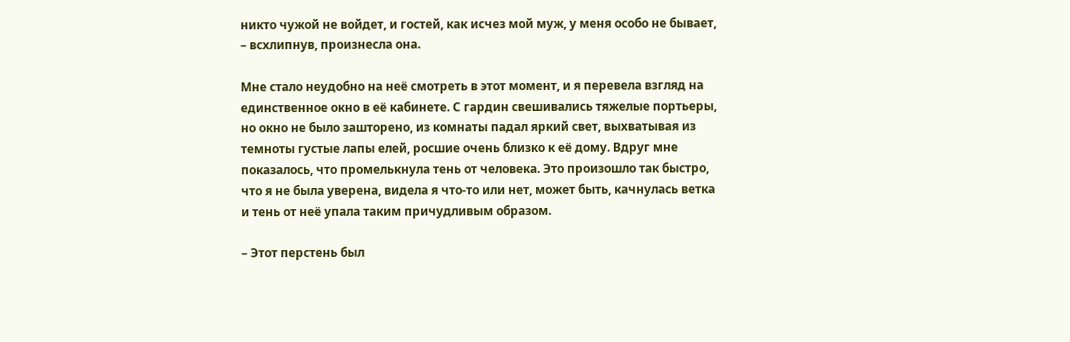никто чужой не войдет, и гостей, как исчез мой муж, у меня особо не бывает, – всхлипнув, произнесла она.

Мне стало неудобно на неё смотреть в этот момент, и я перевела взгляд на единственное окно в её кабинете. С гардин свешивались тяжелые портьеры, но окно не было зашторено, из комнаты падал яркий свет, выхватывая из темноты густые лапы елей, росшие очень близко к её дому. Вдруг мне показалось, что промелькнула тень от человека. Это произошло так быстро, что я не была уверена, видела я что-то или нет, может быть, качнулась ветка и тень от неё упала таким причудливым образом.

– Этот перстень был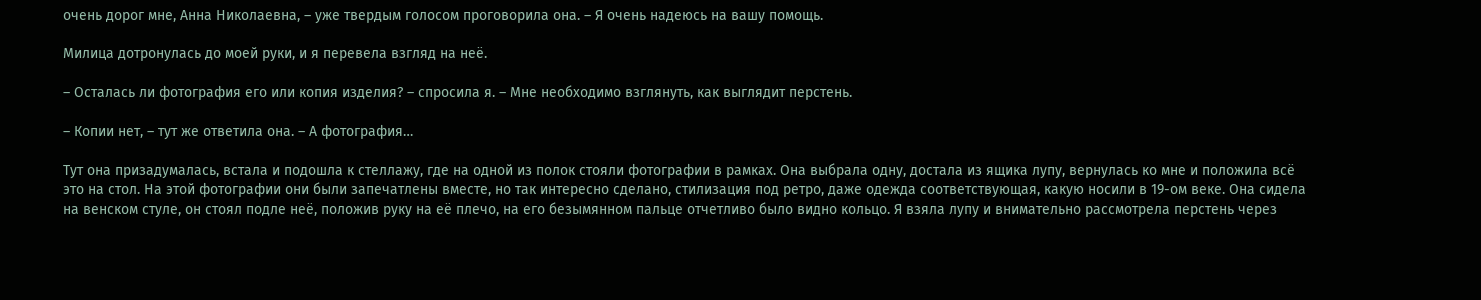очень дорог мне, Анна Николаевна, – уже твердым голосом проговорила она. – Я очень надеюсь на вашу помощь.

Милица дотронулась до моей руки, и я перевела взгляд на неё.

– Осталась ли фотография его или копия изделия? – спросила я. – Мне необходимо взглянуть, как выглядит перстень.

– Копии нет, – тут же ответила она. – А фотография…

Тут она призадумалась, встала и подошла к стеллажу, где на одной из полок стояли фотографии в рамках. Она выбрала одну, достала из ящика лупу, вернулась ко мне и положила всё это на стол. На этой фотографии они были запечатлены вместе, но так интересно сделано, стилизация под ретро, даже одежда соответствующая, какую носили в 19-ом веке. Она сидела на венском стуле, он стоял подле неё, положив руку на её плечо, на его безымянном пальце отчетливо было видно кольцо. Я взяла лупу и внимательно рассмотрела перстень через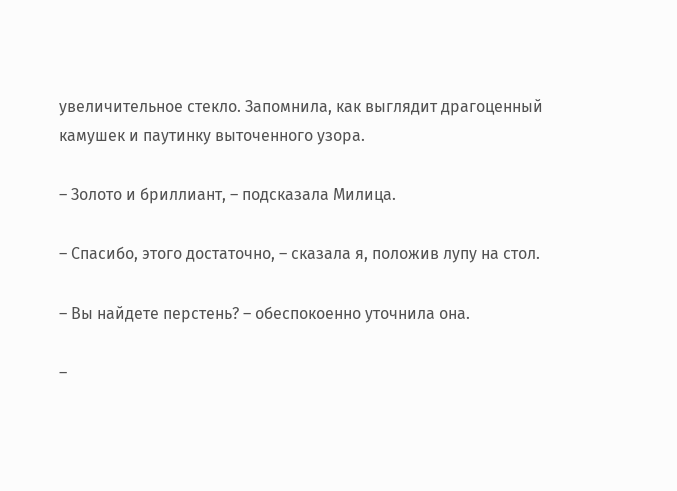увеличительное стекло. Запомнила, как выглядит драгоценный камушек и паутинку выточенного узора.

– Золото и бриллиант, – подсказала Милица.

– Спасибо, этого достаточно, – сказала я, положив лупу на стол.

– Вы найдете перстень? – обеспокоенно уточнила она.

–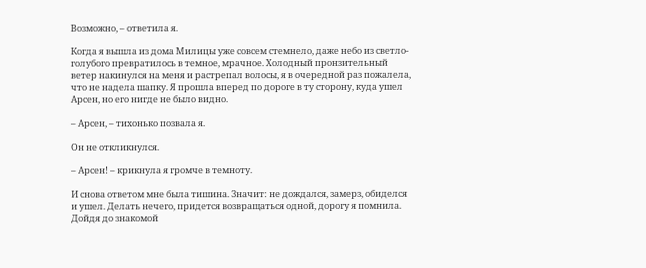Возможно, – ответила я.

Когда я вышла из дома Милицы уже совсем стемнело, даже небо из светло-голубого превратилось в темное, мрачное. Холодный пронзительный ветер накинулся на меня и растрепал волосы, я в очередной раз пожалела, что не надела шапку. Я прошла вперед по дороге в ту сторону, куда ушел Арсен, но его нигде не было видно.

– Арсен, – тихонько позвала я.

Он не откликнулся.

– Арсен! – крикнула я громче в темноту.

И снова ответом мне была тишина. Значит: не дождался, замерз, обиделся и ушел. Делать нечего, придется возвращаться одной, дорогу я помнила. Дойдя до знакомой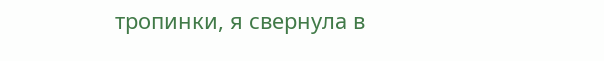тропинки, я свернула в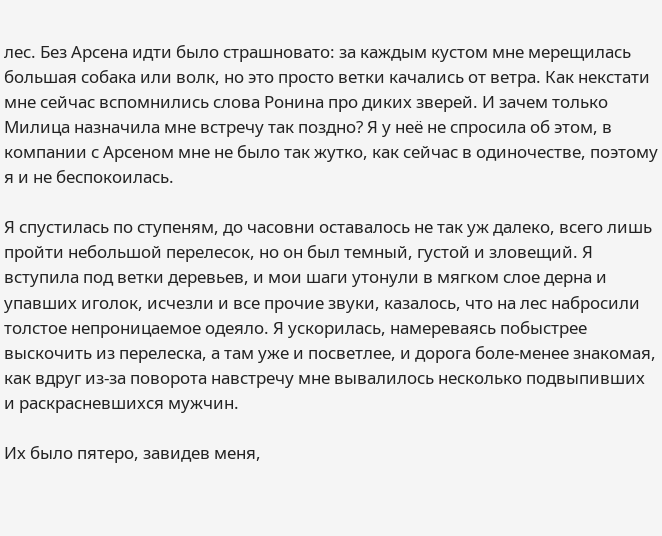лес. Без Арсена идти было страшновато: за каждым кустом мне мерещилась большая собака или волк, но это просто ветки качались от ветра. Как некстати мне сейчас вспомнились слова Ронина про диких зверей. И зачем только Милица назначила мне встречу так поздно? Я у неё не спросила об этом, в компании с Арсеном мне не было так жутко, как сейчас в одиночестве, поэтому я и не беспокоилась.

Я спустилась по ступеням, до часовни оставалось не так уж далеко, всего лишь пройти небольшой перелесок, но он был темный, густой и зловещий. Я вступила под ветки деревьев, и мои шаги утонули в мягком слое дерна и упавших иголок, исчезли и все прочие звуки, казалось, что на лес набросили толстое непроницаемое одеяло. Я ускорилась, намереваясь побыстрее выскочить из перелеска, а там уже и посветлее, и дорога боле-менее знакомая, как вдруг из-за поворота навстречу мне вывалилось несколько подвыпивших и раскрасневшихся мужчин.

Их было пятеро, завидев меня,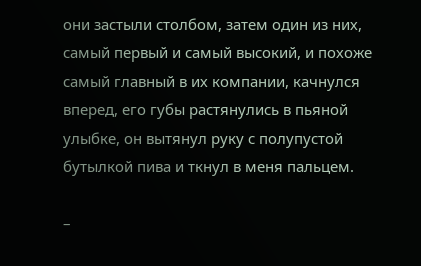они застыли столбом, затем один из них, самый первый и самый высокий, и похоже самый главный в их компании, качнулся вперед, его губы растянулись в пьяной улыбке, он вытянул руку с полупустой бутылкой пива и ткнул в меня пальцем.

–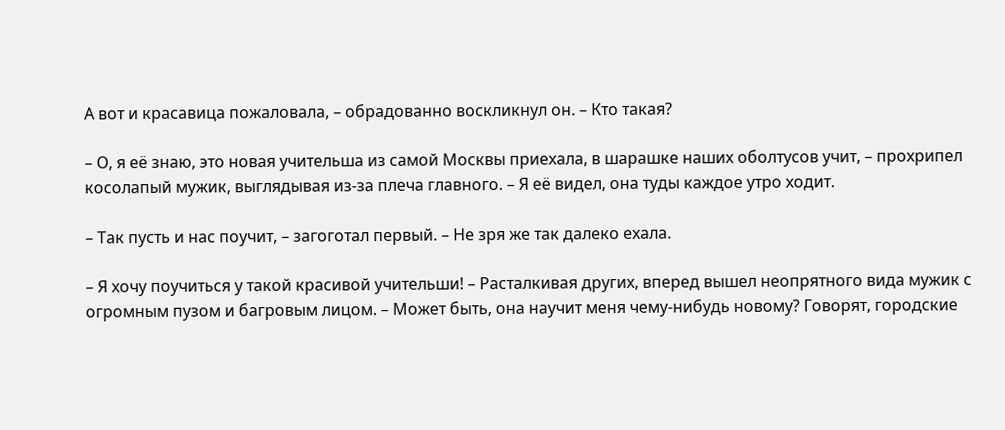А вот и красавица пожаловала, – обрадованно воскликнул он. – Кто такая?

– О, я её знаю, это новая учительша из самой Москвы приехала, в шарашке наших оболтусов учит, – прохрипел косолапый мужик, выглядывая из-за плеча главного. – Я её видел, она туды каждое утро ходит.

– Так пусть и нас поучит, – загоготал первый. – Не зря же так далеко ехала.

– Я хочу поучиться у такой красивой учительши! – Расталкивая других, вперед вышел неопрятного вида мужик с огромным пузом и багровым лицом. – Может быть, она научит меня чему-нибудь новому? Говорят, городские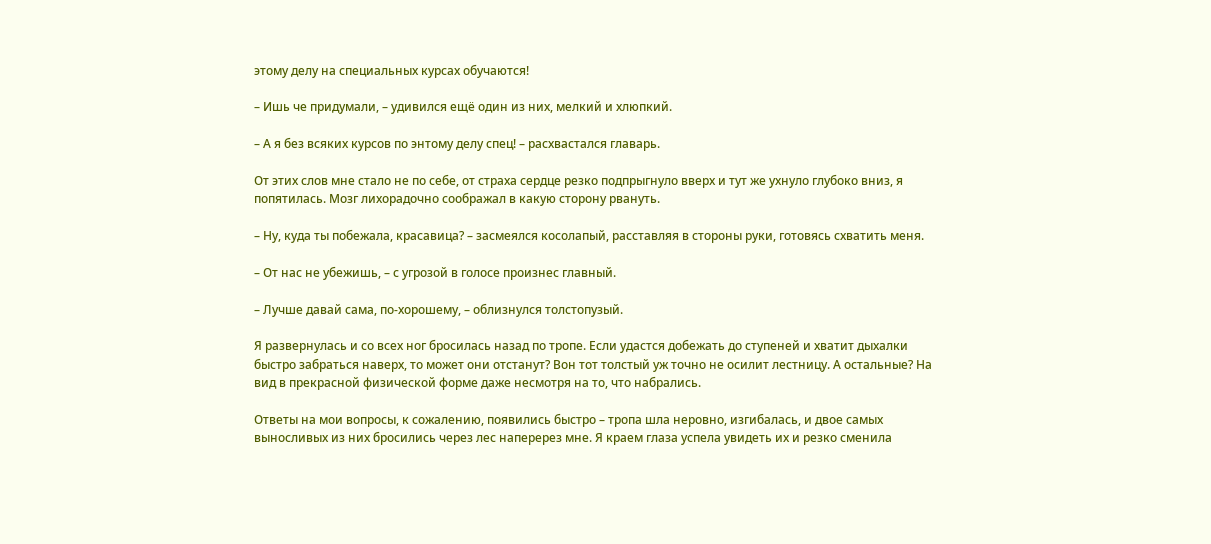этому делу на специальных курсах обучаются!

– Ишь че придумали, – удивился ещё один из них, мелкий и хлюпкий.

– А я без всяких курсов по энтому делу спец! – расхвастался главарь.

От этих слов мне стало не по себе, от страха сердце резко подпрыгнуло вверх и тут же ухнуло глубоко вниз, я попятилась. Мозг лихорадочно соображал в какую сторону рвануть.

– Ну, куда ты побежала, красавица? – засмеялся косолапый, расставляя в стороны руки, готовясь схватить меня.

– От нас не убежишь, – с угрозой в голосе произнес главный.

– Лучше давай сама, по-хорошему, – облизнулся толстопузый.

Я развернулась и со всех ног бросилась назад по тропе. Если удастся добежать до ступеней и хватит дыхалки быстро забраться наверх, то может они отстанут? Вон тот толстый уж точно не осилит лестницу. А остальные? На вид в прекрасной физической форме даже несмотря на то, что набрались.

Ответы на мои вопросы, к сожалению, появились быстро – тропа шла неровно, изгибалась, и двое самых выносливых из них бросились через лес наперерез мне. Я краем глаза успела увидеть их и резко сменила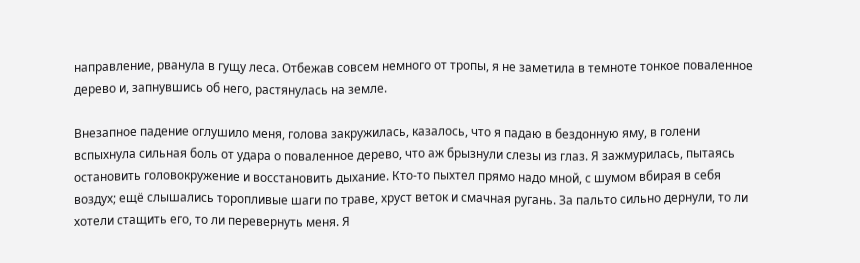направление, рванула в гущу леса. Отбежав совсем немного от тропы, я не заметила в темноте тонкое поваленное дерево и, запнувшись об него, растянулась на земле.

Внезапное падение оглушило меня, голова закружилась, казалось, что я падаю в бездонную яму, в голени вспыхнула сильная боль от удара о поваленное дерево, что аж брызнули слезы из глаз. Я зажмурилась, пытаясь остановить головокружение и восстановить дыхание. Кто-то пыхтел прямо надо мной, с шумом вбирая в себя воздух; ещё слышались торопливые шаги по траве, хруст веток и смачная ругань. За пальто сильно дернули, то ли хотели стащить его, то ли перевернуть меня. Я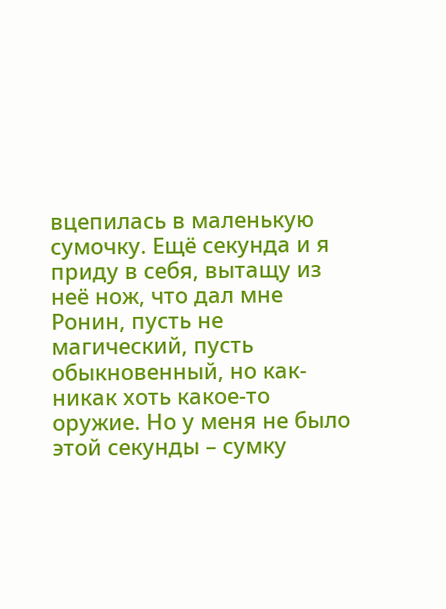вцепилась в маленькую сумочку. Ещё секунда и я приду в себя, вытащу из неё нож, что дал мне Ронин, пусть не магический, пусть обыкновенный, но как-никак хоть какое-то оружие. Но у меня не было этой секунды – сумку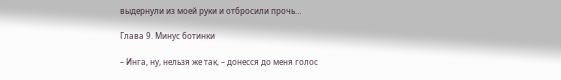выдернули из моей руки и отбросили прочь…

Глава 9. Минус ботинки

– Инга, ну, нельзя же так, – донесся до меня голос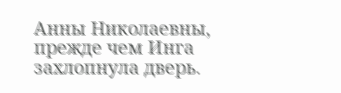Анны Николаевны, прежде чем Инга захлопнула дверь.